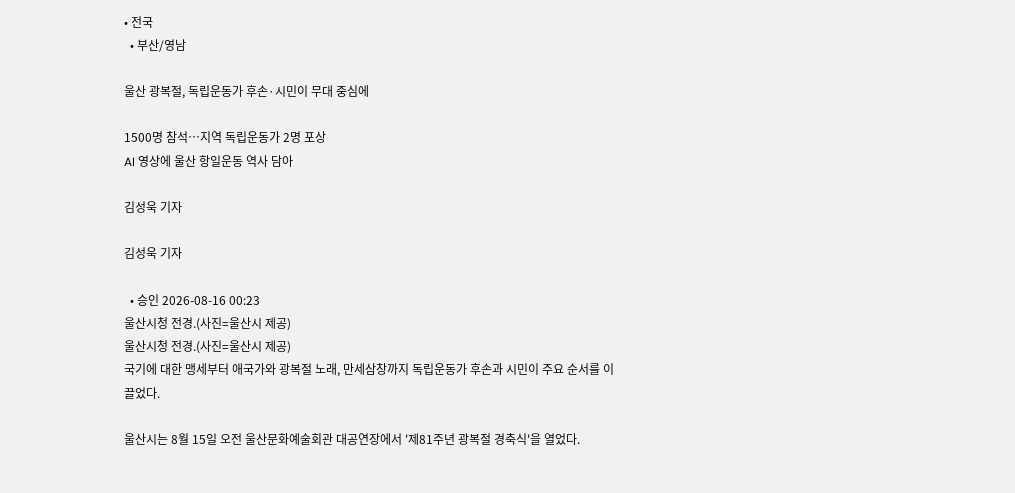• 전국
  • 부산/영남

울산 광복절, 독립운동가 후손·시민이 무대 중심에

1500명 참석…지역 독립운동가 2명 포상
AI 영상에 울산 항일운동 역사 담아

김성욱 기자

김성욱 기자

  • 승인 2026-08-16 00:23
울산시청 전경.(사진=울산시 제공)
울산시청 전경.(사진=울산시 제공)
국기에 대한 맹세부터 애국가와 광복절 노래, 만세삼창까지 독립운동가 후손과 시민이 주요 순서를 이끌었다.

울산시는 8월 15일 오전 울산문화예술회관 대공연장에서 '제81주년 광복절 경축식'을 열었다.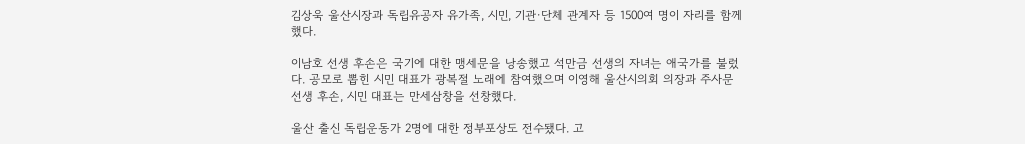김상욱 울산시장과 독립유공자 유가족, 시민, 기관·단체 관계자 등 1500여 명이 자리를 함께했다.

이남호 선생 후손은 국기에 대한 맹세문을 낭송했고 석만금 선생의 자녀는 애국가를 불렀다. 공모로 뽑힌 시민 대표가 광복절 노래에 참여했으며 이영해 울산시의회 의장과 주사문 선생 후손, 시민 대표는 만세삼창을 선창했다.

울산 출신 독립운동가 2명에 대한 정부포상도 전수됐다. 고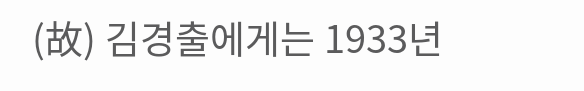(故) 김경출에게는 1933년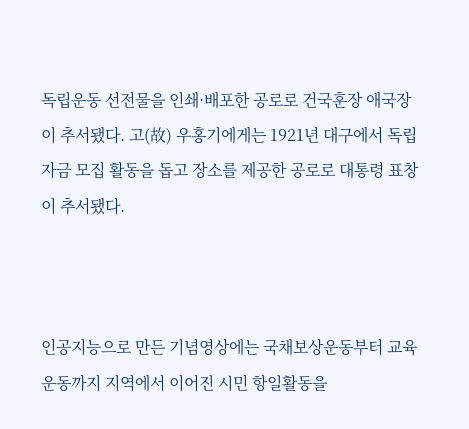독립운동 선전물을 인쇄·배포한 공로로 건국훈장 애국장이 추서됐다. 고(故) 우홍기에게는 1921년 대구에서 독립자금 모집 활동을 돕고 장소를 제공한 공로로 대통령 표창이 추서됐다.



인공지능으로 만든 기념영상에는 국채보상운동부터 교육운동까지 지역에서 이어진 시민 항일활동을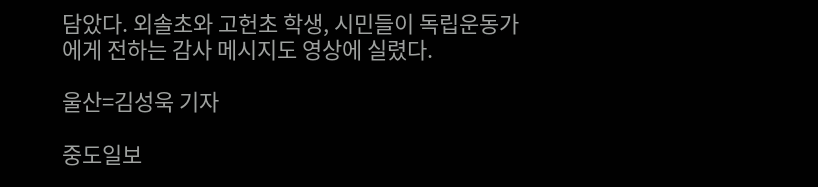담았다. 외솔초와 고헌초 학생, 시민들이 독립운동가에게 전하는 감사 메시지도 영상에 실렸다.

울산=김성욱 기자

중도일보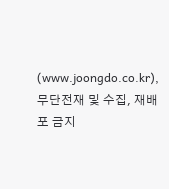(www.joongdo.co.kr), 무단전재 및 수집, 재배포 금지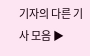기자의 다른 기사 모음 ▶